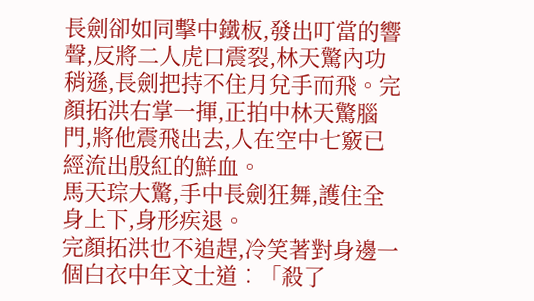長劍卻如同擊中鐵板,發出叮當的響聲,反將二人虎口震裂,林天驚內功稍遜,長劍把持不住月兌手而飛。完顏拓洪右掌一揮,正拍中林天驚腦門,將他震飛出去,人在空中七竅已經流出殷紅的鮮血。
馬天琮大驚,手中長劍狂舞,護住全身上下,身形疾退。
完顏拓洪也不追趕,冷笑著對身邊一個白衣中年文士道︰「殺了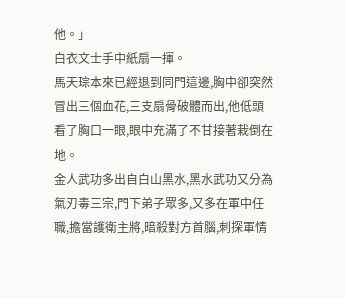他。」
白衣文士手中紙扇一揮。
馬天琮本來已經退到同門這邊,胸中卻突然冒出三個血花,三支扇骨破體而出,他低頭看了胸口一眼,眼中充滿了不甘接著栽倒在地。
金人武功多出自白山黑水,黑水武功又分為氣刃毒三宗,門下弟子眾多,又多在軍中任職,擔當護衛主將,暗殺對方首腦,刺探軍情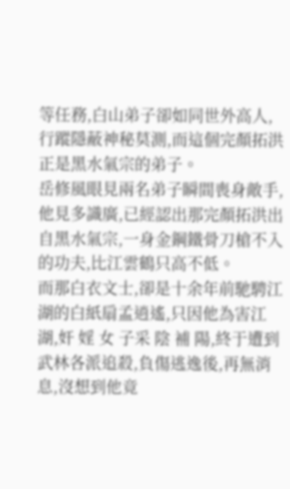等任務,白山弟子卻如同世外高人,行蹤隱蔽神秘莫測,而這個完顏拓洪正是黑水氣宗的弟子。
岳修風眼見兩名弟子瞬間喪身敵手,他見多識廣,已經認出那完顏拓洪出自黑水氣宗,一身金鋼鐵骨刀槍不入的功夫,比江雲鶴只高不低。
而那白衣文士,卻是十余年前馳騁江湖的白紙扇孟逍遙,只因他為害江湖,奸 婬 女 子采 陰 補 陽,終于遭到武林各派追殺,負傷逃逸後,再無消息,沒想到他竟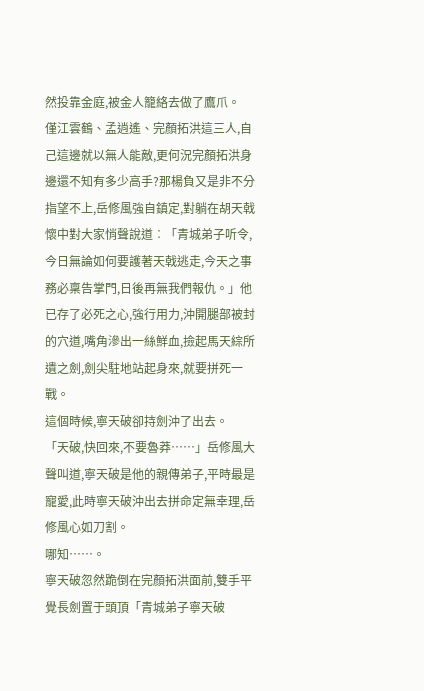然投靠金庭,被金人籠絡去做了鷹爪。
僅江雲鶴、孟逍遙、完顏拓洪這三人,自己這邊就以無人能敵,更何況完顏拓洪身邊還不知有多少高手?那楊負又是非不分指望不上,岳修風強自鎮定,對躺在胡天戟懷中對大家悄聲說道︰「青城弟子听令,今日無論如何要護著天戟逃走,今天之事務必稟告掌門,日後再無我們報仇。」他已存了必死之心,強行用力,沖開腿部被封的穴道,嘴角滲出一絲鮮血,撿起馬天綜所遺之劍,劍尖駐地站起身來,就要拼死一戰。
這個時候,寧天破卻持劍沖了出去。
「天破,快回來,不要魯莽……」岳修風大聲叫道,寧天破是他的親傳弟子,平時最是寵愛,此時寧天破沖出去拼命定無幸理,岳修風心如刀割。
哪知……。
寧天破忽然跪倒在完顏拓洪面前,雙手平覺長劍置于頭頂「青城弟子寧天破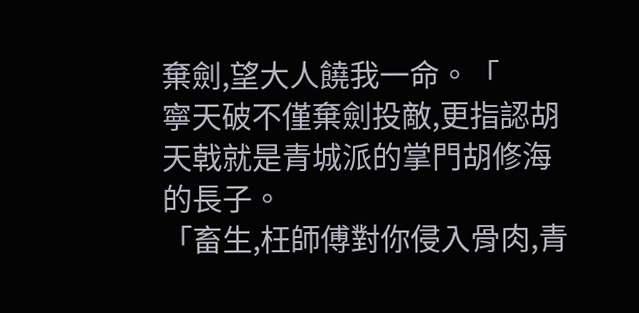棄劍,望大人饒我一命。「
寧天破不僅棄劍投敵,更指認胡天戟就是青城派的掌門胡修海的長子。
「畜生,枉師傅對你侵入骨肉,青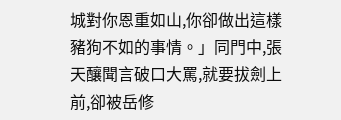城對你恩重如山,你卻做出這樣豬狗不如的事情。」同門中,張天釀聞言破口大罵,就要拔劍上前,卻被岳修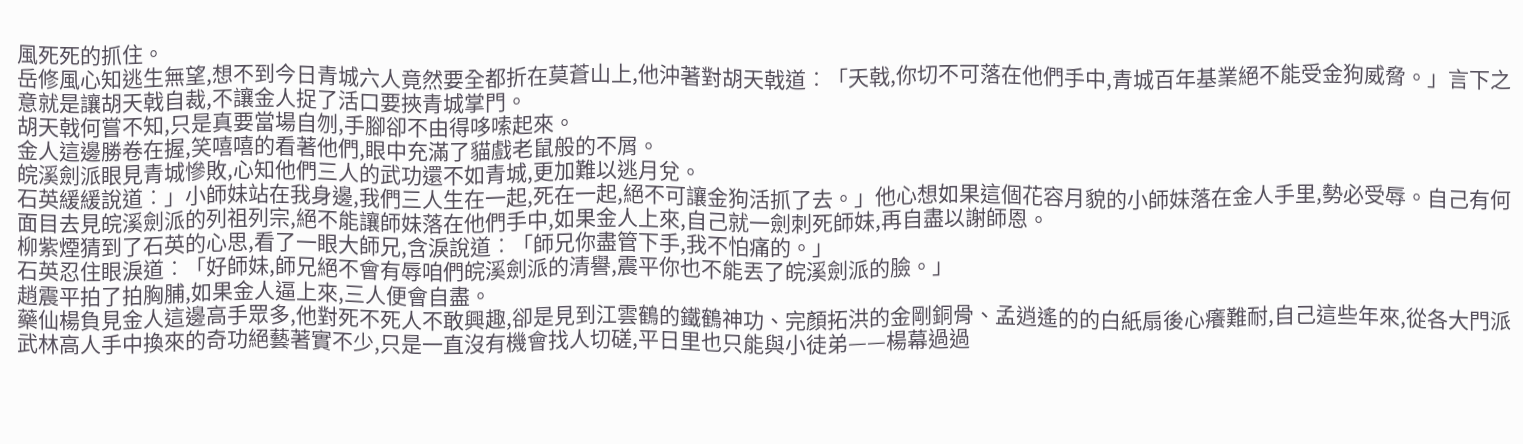風死死的抓住。
岳修風心知逃生無望,想不到今日青城六人竟然要全都折在莫蒼山上,他沖著對胡天戟道︰「天戟,你切不可落在他們手中,青城百年基業絕不能受金狗威脅。」言下之意就是讓胡天戟自裁,不讓金人捉了活口要挾青城掌門。
胡天戟何嘗不知,只是真要當場自刎,手腳卻不由得哆嗦起來。
金人這邊勝卷在握,笑嘻嘻的看著他們,眼中充滿了貓戲老鼠般的不屑。
皖溪劍派眼見青城慘敗,心知他們三人的武功還不如青城,更加難以逃月兌。
石英緩緩說道︰」小師妹站在我身邊,我們三人生在一起,死在一起,絕不可讓金狗活抓了去。」他心想如果這個花容月貌的小師妹落在金人手里,勢必受辱。自己有何面目去見皖溪劍派的列祖列宗,絕不能讓師妹落在他們手中,如果金人上來,自己就一劍刺死師妹,再自盡以謝師恩。
柳紫煙猜到了石英的心思,看了一眼大師兄,含淚說道︰「師兄你盡管下手,我不怕痛的。」
石英忍住眼淚道︰「好師妹,師兄絕不會有辱咱們皖溪劍派的清譽,震平你也不能丟了皖溪劍派的臉。」
趙震平拍了拍胸脯,如果金人逼上來,三人便會自盡。
藥仙楊負見金人這邊高手眾多,他對死不死人不敢興趣,卻是見到江雲鶴的鐵鶴神功、完顏拓洪的金剛銅骨、孟逍遙的的白紙扇後心癢難耐,自己這些年來,從各大門派武林高人手中換來的奇功絕藝著實不少,只是一直沒有機會找人切磋,平日里也只能與小徒弟——楊幕過過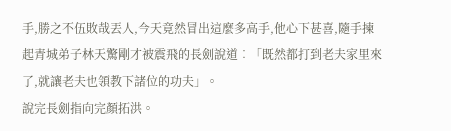手,勝之不伍敗哉丟人,今天竟然冒出這麼多高手,他心下甚喜,隨手揀起青城弟子林天驚剛才被震飛的長劍說道︰「既然都打到老夫家里來了,就讓老夫也領教下諸位的功夫」。
說完長劍指向完顏拓洪。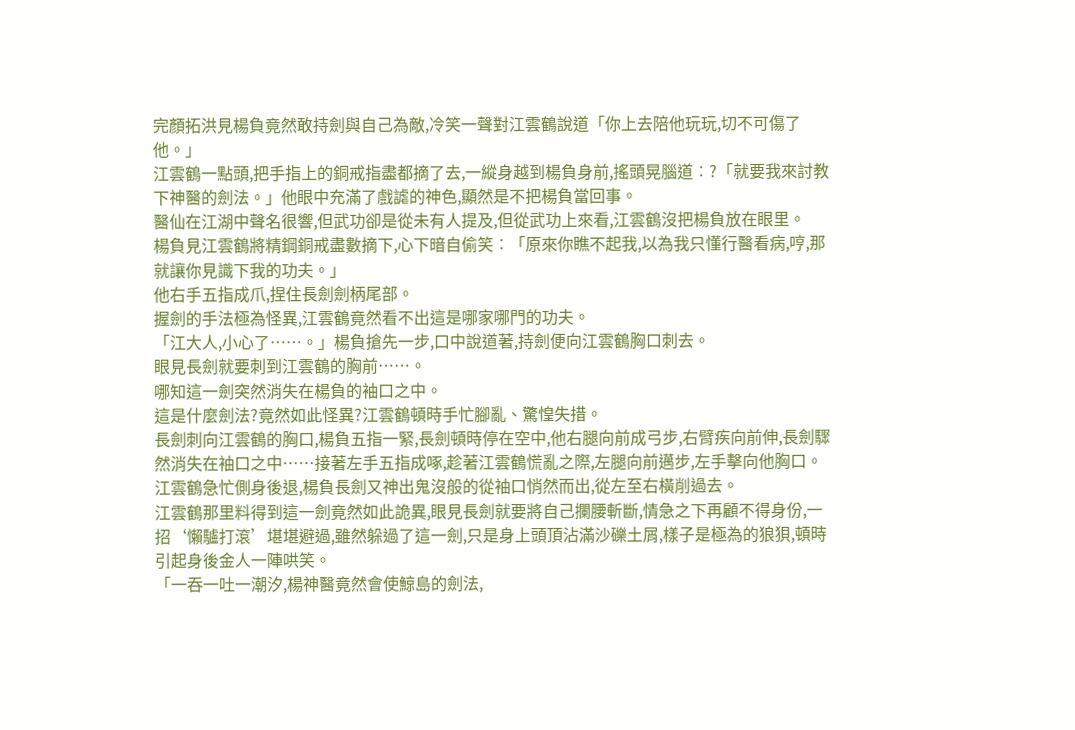完顏拓洪見楊負竟然敢持劍與自己為敵,冷笑一聲對江雲鶴說道「你上去陪他玩玩,切不可傷了他。」
江雲鶴一點頭,把手指上的銅戒指盡都摘了去,一縱身越到楊負身前,搖頭晃腦道︰?「就要我來討教下神醫的劍法。」他眼中充滿了戲謔的神色,顯然是不把楊負當回事。
醫仙在江湖中聲名很響,但武功卻是從未有人提及,但從武功上來看,江雲鶴沒把楊負放在眼里。
楊負見江雲鶴將精鋼銅戒盡數摘下,心下暗自偷笑︰「原來你瞧不起我,以為我只懂行醫看病,哼,那就讓你見識下我的功夫。」
他右手五指成爪,捏住長劍劍柄尾部。
握劍的手法極為怪異,江雲鶴竟然看不出這是哪家哪門的功夫。
「江大人,小心了……。」楊負搶先一步,口中說道著,持劍便向江雲鶴胸口刺去。
眼見長劍就要刺到江雲鶴的胸前……。
哪知這一劍突然消失在楊負的袖口之中。
這是什麼劍法?竟然如此怪異?江雲鶴頓時手忙腳亂、驚惶失措。
長劍刺向江雲鶴的胸口,楊負五指一緊,長劍頓時停在空中,他右腿向前成弓步,右臂疾向前伸,長劍驟然消失在袖口之中……接著左手五指成啄,趁著江雲鶴慌亂之際,左腿向前邁步,左手擊向他胸口。
江雲鶴急忙側身後退,楊負長劍又神出鬼沒般的從袖口悄然而出,從左至右橫削過去。
江雲鶴那里料得到這一劍竟然如此詭異,眼見長劍就要將自己攔腰斬斷,情急之下再顧不得身份,一招‘懶驢打滾’堪堪避過,雖然躲過了這一劍,只是身上頭頂沾滿沙礫土屑,樣子是極為的狼狽,頓時引起身後金人一陣哄笑。
「一吞一吐一潮汐,楊神醫竟然會使鯨島的劍法,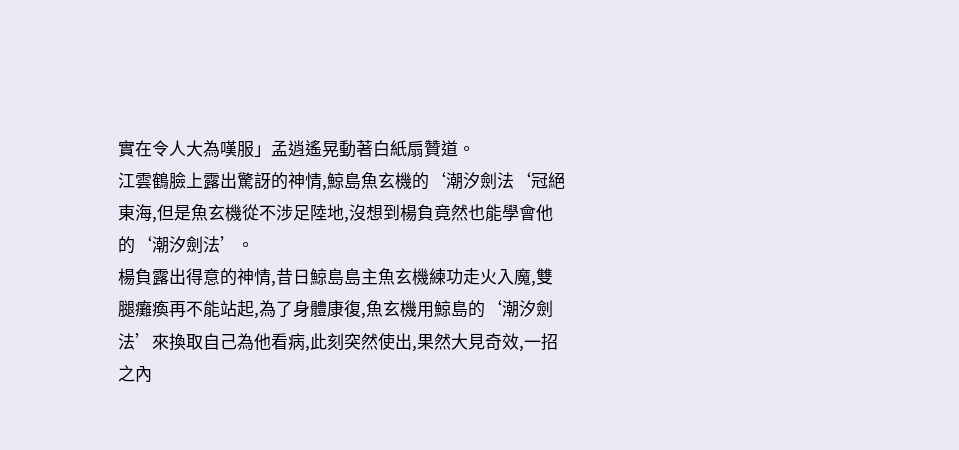實在令人大為嘆服」孟逍遙晃動著白紙扇贊道。
江雲鶴臉上露出驚訝的神情,鯨島魚玄機的‘潮汐劍法‘冠絕東海,但是魚玄機從不涉足陸地,沒想到楊負竟然也能學會他的‘潮汐劍法’。
楊負露出得意的神情,昔日鯨島島主魚玄機練功走火入魔,雙腿癱瘓再不能站起,為了身體康復,魚玄機用鯨島的‘潮汐劍法’來換取自己為他看病,此刻突然使出,果然大見奇效,一招之內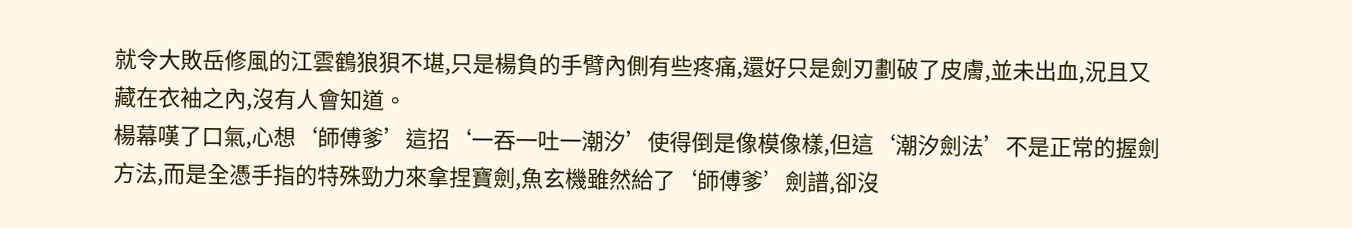就令大敗岳修風的江雲鶴狼狽不堪,只是楊負的手臂內側有些疼痛,還好只是劍刃劃破了皮膚,並未出血,況且又藏在衣袖之內,沒有人會知道。
楊幕嘆了口氣,心想‘師傅爹’這招‘一吞一吐一潮汐’使得倒是像模像樣,但這‘潮汐劍法’不是正常的握劍方法,而是全憑手指的特殊勁力來拿捏寶劍,魚玄機雖然給了‘師傅爹’劍譜,卻沒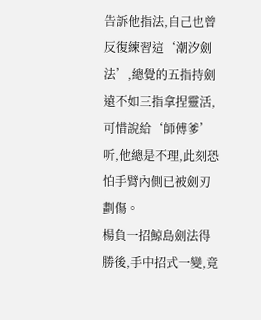告訴他指法,自己也曾反復練習這‘潮汐劍法’,總覺的五指持劍遠不如三指拿捏靈活,可惜說給‘師傅爹’听,他總是不理,此刻恐怕手臂內側已被劍刃劃傷。
楊負一招鯨島劍法得勝後,手中招式一變,竟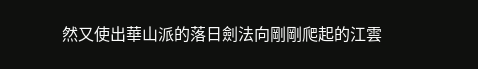然又使出華山派的落日劍法向剛剛爬起的江雲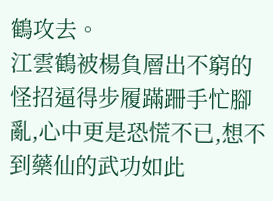鶴攻去。
江雲鶴被楊負層出不窮的怪招逼得步履蹣跚手忙腳亂,心中更是恐慌不已,想不到藥仙的武功如此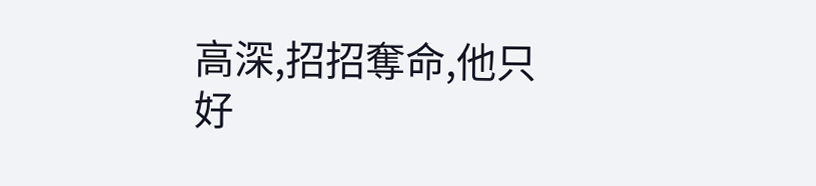高深,招招奪命,他只好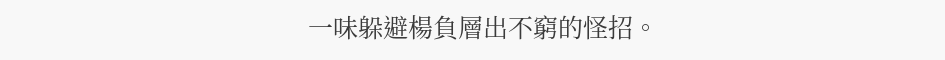一味躲避楊負層出不窮的怪招。